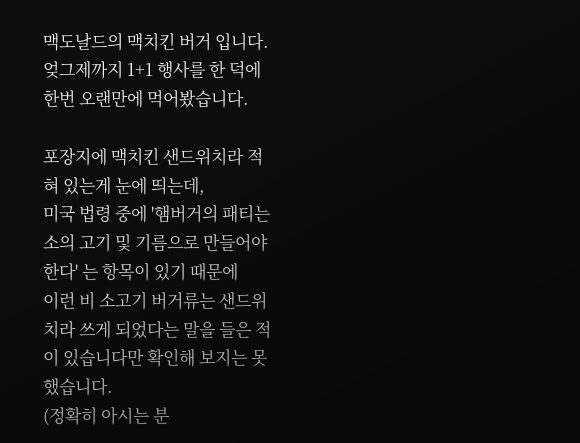맥도날드의 맥치킨 버거 입니다.
엊그제까지 1+1 행사를 한 덕에 한번 오랜만에 먹어봤습니다.

포장지에 맥치킨 샌드위치라 적혀 있는게 눈에 띄는데,
미국 법령 중에 '햄버거의 패티는 소의 고기 및 기름으로 만들어야 한다' 는 항목이 있기 때문에
이런 비 소고기 버거류는 샌드위치라 쓰게 되었다는 말을 들은 적이 있습니다만 확인해 보지는 못했습니다.
(정확히 아시는 분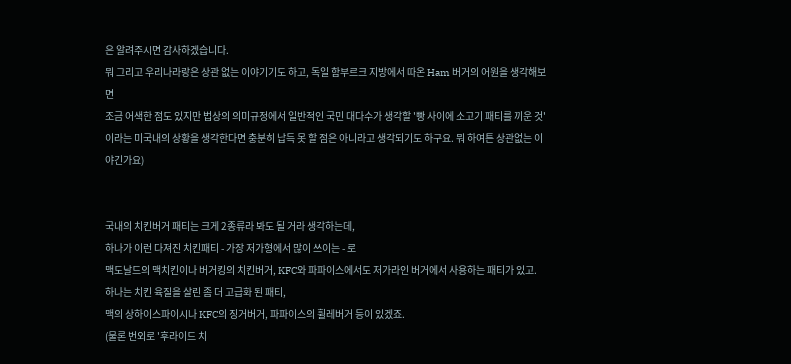은 알려주시면 감사하겠습니다.
뭐 그리고 우리나라랑은 상관 없는 이야기기도 하고, 독일 함부르크 지방에서 따온 Ham 버거의 어원을 생각해보면
조금 어색한 점도 있지만 법상의 의미규정에서 일반적인 국민 대다수가 생각할 '빵 사이에 소고기 패티를 끼운 것'
이라는 미국내의 상황을 생각한다면 충분히 납득 못 할 점은 아니라고 생각되기도 하구요. 뭐 하여튼 상관없는 이야긴가요)


국내의 치킨버거 패티는 크게 2종류라 봐도 될 거라 생각하는데,
하나가 이런 다져진 치킨패티 - 가장 저가형에서 많이 쓰이는 - 로
맥도날드의 맥치킨이나 버거킹의 치킨버거, KFC와 파파이스에서도 저가라인 버거에서 사용하는 패티가 있고.
하나는 치킨 육질을 살린 좀 더 고급화 된 패티,
맥의 상하이스파이시나 KFC의 징거버거, 파파이스의 휠레버거 등이 있겠죠.
(물론 번외로 '후라이드 치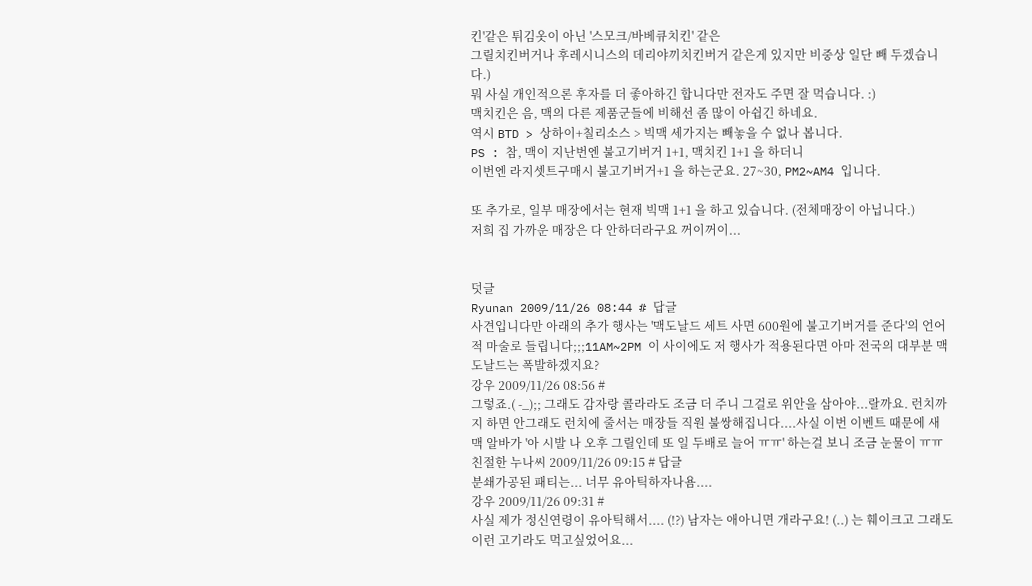킨'같은 튀김옷이 아닌 '스모크/바베큐치킨' 같은
그릴치킨버거나 후레시니스의 데리야끼치킨버거 같은게 있지만 비중상 일단 빼 두겠습니다.)
뭐 사실 개인적으론 후자를 더 좋아하긴 합니다만 전자도 주면 잘 먹습니다. :)
맥치킨은 음, 맥의 다른 제품군들에 비해선 좀 많이 아쉽긴 하네요.
역시 BTD > 상하이+칠리소스 > 빅맥 세가지는 빼놓을 수 없나 봅니다.
PS : 참, 맥이 지난번엔 불고기버거 1+1, 맥치킨 1+1 을 하더니
이번엔 라지셋트구매시 불고기버거+1 을 하는군요. 27~30, PM2~AM4 입니다.

또 추가로, 일부 매장에서는 현재 빅맥 1+1 을 하고 있습니다. (전체매장이 아닙니다.)
저희 집 가까운 매장은 다 안하더라구요 꺼이꺼이...


덧글
Ryunan 2009/11/26 08:44 # 답글
사견입니다만 아래의 추가 행사는 '맥도날드 세트 사면 600원에 불고기버거를 준다'의 언어적 마술로 들립니다;;;11AM~2PM 이 사이에도 저 행사가 적용된다면 아마 전국의 대부분 맥도날드는 폭발하겠지요?
강우 2009/11/26 08:56 #
그렇죠.( -_);; 그래도 감자랑 콜라라도 조금 더 주니 그걸로 위안을 삼아야...랄까요. 런치까지 하면 안그래도 런치에 줄서는 매장들 직원 불쌍해집니다....사실 이번 이벤트 때문에 새 맥 알바가 '아 시발 나 오후 그릴인데 또 일 두배로 늘어 ㅠㅠ' 하는걸 보니 조금 눈물이 ㅠㅠ
친절한 누나씨 2009/11/26 09:15 # 답글
분쇄가공된 패티는... 너무 유아틱하자나욤....
강우 2009/11/26 09:31 #
사실 제가 정신연령이 유아틱해서.... (!?) 남자는 애아니면 개라구요! (..) 는 훼이크고 그래도 이런 고기라도 먹고싶었어요...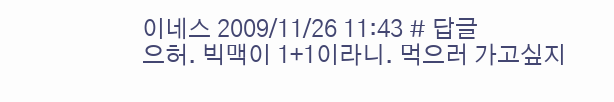이네스 2009/11/26 11:43 # 답글
으허. 빅맥이 1+1이라니. 먹으러 가고싶지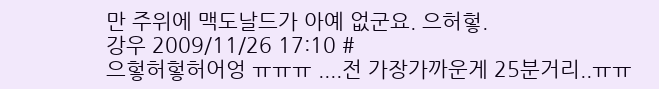만 주위에 맥도날드가 아예 없군요. 으허헣.
강우 2009/11/26 17:10 #
으헣허헣허어엉 ㅠㅠㅠ ....전 가장가까운게 25분거리..ㅠㅠ